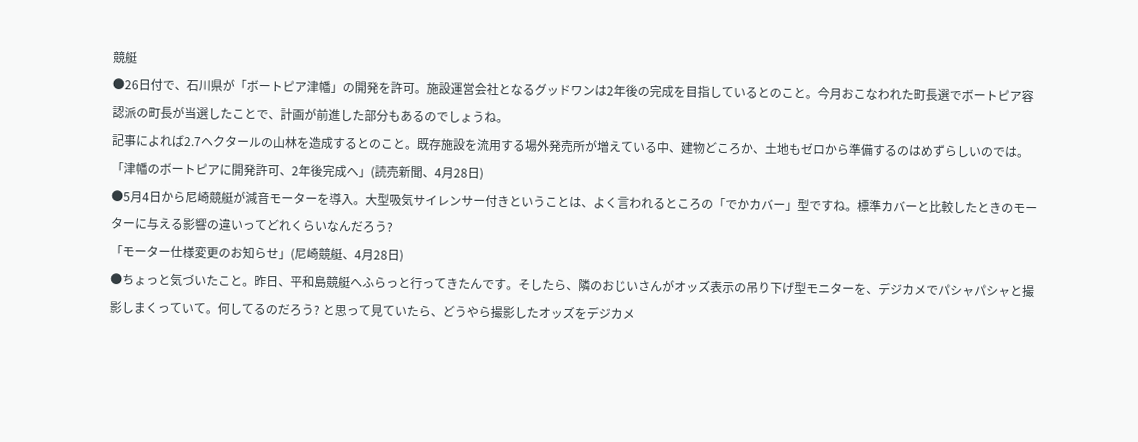競艇
●26日付で、石川県が「ボートピア津幡」の開発を許可。施設運営会社となるグッドワンは2年後の完成を目指しているとのこと。今月おこなわれた町長選でボートピア容認派の町長が当選したことで、計画が前進した部分もあるのでしょうね。
記事によれば2.7ヘクタールの山林を造成するとのこと。既存施設を流用する場外発売所が増えている中、建物どころか、土地もゼロから準備するのはめずらしいのでは。
「津幡のボートピアに開発許可、2年後完成へ」(読売新聞、4月28日)
●5月4日から尼崎競艇が減音モーターを導入。大型吸気サイレンサー付きということは、よく言われるところの「でかカバー」型ですね。標準カバーと比較したときのモーターに与える影響の違いってどれくらいなんだろう?
「モーター仕様変更のお知らせ」(尼崎競艇、4月28日)
●ちょっと気づいたこと。昨日、平和島競艇へふらっと行ってきたんです。そしたら、隣のおじいさんがオッズ表示の吊り下げ型モニターを、デジカメでパシャパシャと撮影しまくっていて。何してるのだろう? と思って見ていたら、どうやら撮影したオッズをデジカメ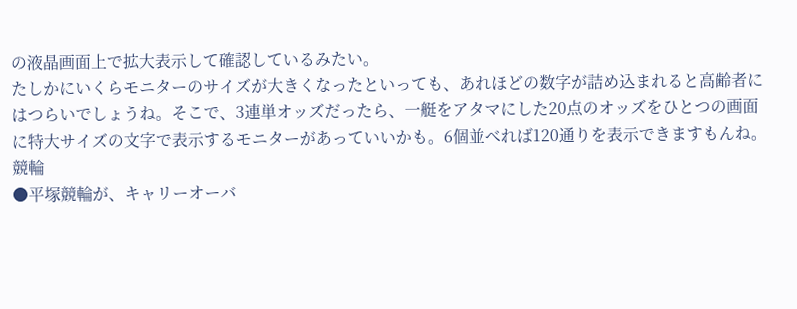の液晶画面上で拡大表示して確認しているみたい。
たしかにいくらモニターのサイズが大きくなったといっても、あれほどの数字が詰め込まれると高齢者にはつらいでしょうね。そこで、3連単オッズだったら、一艇をアタマにした20点のオッズをひとつの画面に特大サイズの文字で表示するモニターがあっていいかも。6個並べれば120通りを表示できますもんね。
競輪
●平塚競輪が、キャリーオーバ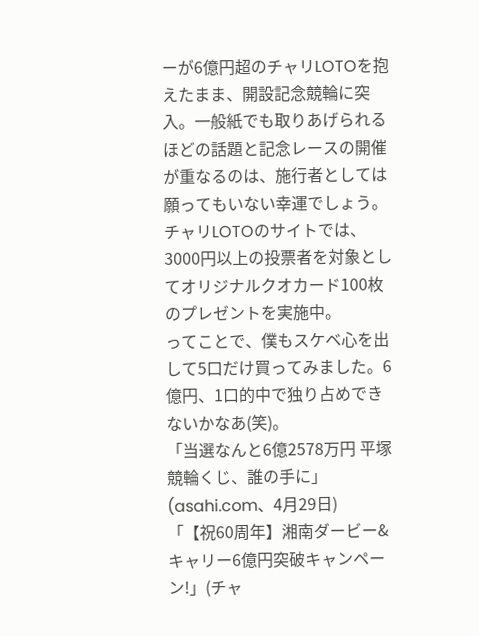ーが6億円超のチャリLOTOを抱えたまま、開設記念競輪に突入。一般紙でも取りあげられるほどの話題と記念レースの開催が重なるのは、施行者としては願ってもいない幸運でしょう。チャリLOTOのサイトでは、3000円以上の投票者を対象としてオリジナルクオカード100枚のプレゼントを実施中。
ってことで、僕もスケベ心を出して5口だけ買ってみました。6億円、1口的中で独り占めできないかなあ(笑)。
「当選なんと6億2578万円 平塚競輪くじ、誰の手に」(asahi.com、4月29日)
「【祝60周年】湘南ダービー&キャリー6億円突破キャンペーン!」(チャ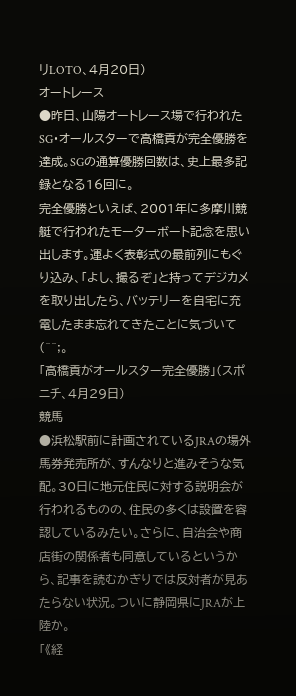リLOTO、4月20日)
オートレース
●昨日、山陽オートレース場で行われたSG・オールスターで高橋貢が完全優勝を達成。SGの通算優勝回数は、史上最多記録となる16回に。
完全優勝といえば、2001年に多摩川競艇で行われたモーターボート記念を思い出します。運よく表彰式の最前列にもぐり込み、「よし、撮るぞ」と持ってデジカメを取り出したら、バッテリーを自宅に充電したまま忘れてきたことに気づいて(^^;。
「高橋貢がオールスター完全優勝」(スポニチ、4月29日)
競馬
●浜松駅前に計画されているJRAの場外馬券発売所が、すんなりと進みそうな気配。30日に地元住民に対する説明会が行われるものの、住民の多くは設置を容認しているみたい。さらに、自治会や商店街の関係者も同意しているというから、記事を読むかぎりでは反対者が見あたらない状況。ついに静岡県にJRAが上陸か。
「《経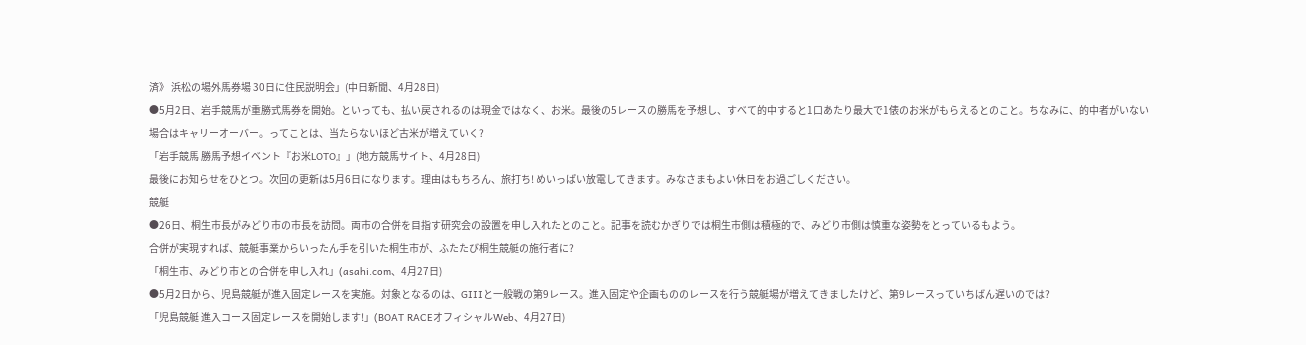済》 浜松の場外馬券場 30日に住民説明会」(中日新聞、4月28日)
●5月2日、岩手競馬が重勝式馬券を開始。といっても、払い戻されるのは現金ではなく、お米。最後の5レースの勝馬を予想し、すべて的中すると1口あたり最大で1俵のお米がもらえるとのこと。ちなみに、的中者がいない場合はキャリーオーバー。ってことは、当たらないほど古米が増えていく?
「岩手競馬 勝馬予想イベント『お米LOTO』」(地方競馬サイト、4月28日)
最後にお知らせをひとつ。次回の更新は5月6日になります。理由はもちろん、旅打ち! めいっぱい放電してきます。みなさまもよい休日をお過ごしください。
競艇
●26日、桐生市長がみどり市の市長を訪問。両市の合併を目指す研究会の設置を申し入れたとのこと。記事を読むかぎりでは桐生市側は積極的で、みどり市側は慎重な姿勢をとっているもよう。
合併が実現すれば、競艇事業からいったん手を引いた桐生市が、ふたたび桐生競艇の施行者に?
「桐生市、みどり市との合併を申し入れ」(asahi.com、4月27日)
●5月2日から、児島競艇が進入固定レースを実施。対象となるのは、GIIIと一般戦の第9レース。進入固定や企画もののレースを行う競艇場が増えてきましたけど、第9レースっていちばん遅いのでは?
「児島競艇 進入コース固定レースを開始します!」(BOAT RACEオフィシャルWeb、4月27日)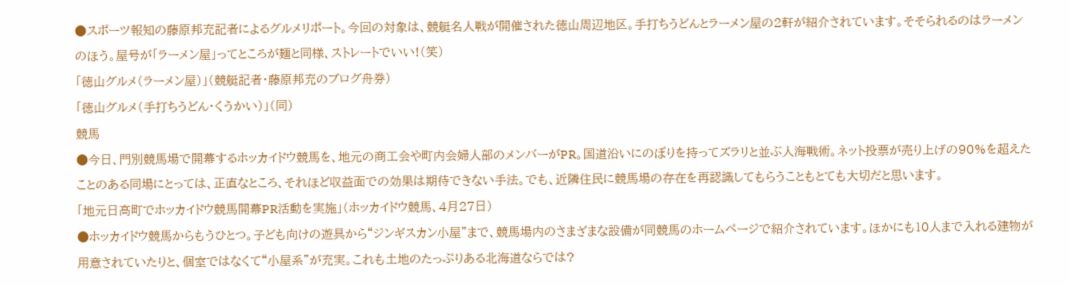●スポーツ報知の藤原邦充記者によるグルメリポート。今回の対象は、競艇名人戦が開催された徳山周辺地区。手打ちうどんとラーメン屋の2軒が紹介されています。そそられるのはラーメンのほう。屋号が「ラーメン屋」ってところが麺と同様、ストレートでいい!(笑)
「徳山グルメ(ラーメン屋)」(競艇記者・藤原邦充のブログ舟券)
「徳山グルメ(手打ちうどん・くうかい)」(同)
競馬
●今日、門別競馬場で開幕するホッカイドウ競馬を、地元の商工会や町内会婦人部のメンバーがPR。国道沿いにのぼりを持ってズラリと並ぶ人海戦術。ネット投票が売り上げの90%を超えたことのある同場にとっては、正直なところ、それほど収益面での効果は期待できない手法。でも、近隣住民に競馬場の存在を再認識してもらうこともとても大切だと思います。
「地元日高町でホッカイドウ競馬開幕PR活動を実施」(ホッカイドウ競馬、4月27日)
●ホッカイドウ競馬からもうひとつ。子ども向けの遊具から“ジンギスカン小屋”まで、競馬場内のさまざまな設備が同競馬のホームページで紹介されています。ほかにも10人まで入れる建物が用意されていたりと、個室ではなくて“小屋系”が充実。これも土地のたっぷりある北海道ならでは?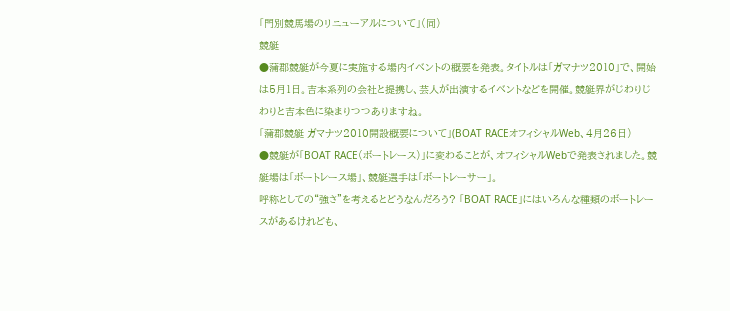「門別競馬場のリニューアルについて」(同)
競艇
●蒲郡競艇が今夏に実施する場内イベントの概要を発表。タイトルは「ガマナツ2010」で、開始は5月1日。吉本系列の会社と提携し、芸人が出演するイベントなどを開催。競艇界がじわりじわりと吉本色に染まりつつありますね。
「蒲郡競艇 ガマナツ2010開設概要について」(BOAT RACEオフィシャルWeb、4月26日)
●競艇が「BOAT RACE(ボートレース)」に変わることが、オフィシャルWebで発表されました。競艇場は「ボートレース場」、競艇選手は「ボートレーサー」。
呼称としての“強さ”を考えるとどうなんだろう? 「BOAT RACE」にはいろんな種類のボートレースがあるけれども、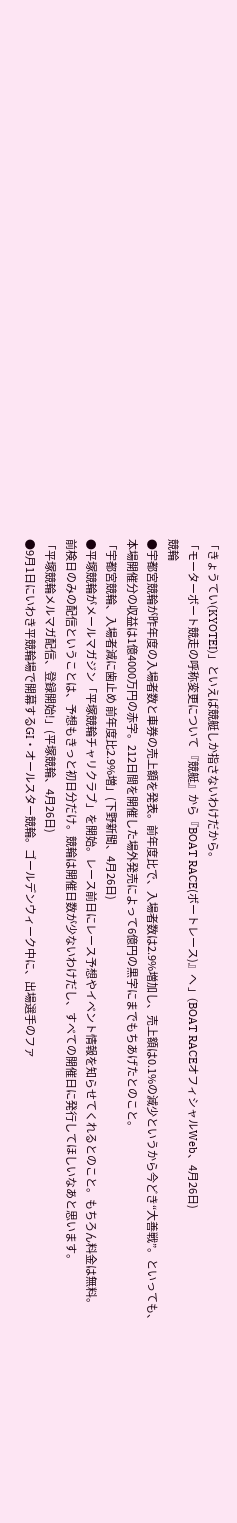「きょうてい(KYOTEI)」といえば競艇しか指さないわけだから。
「モーターボート競走の呼称変更について 『競艇』から『BOAT RACE(ボートレース)』へ 」(BOAT RACEオフィシャルWeb、4月26日)
競輪
●宇都宮競輪が昨年度の入場者数と車券の売上額を発表。前年度比で、入場者数は2.9%増加し、売上額は0.1%の減少というから今どき“大善戦”。といっても、本場開催分の収益は1億4000万円の赤字。212日間を開催した場外発売によって6億円の黒字にまでもちあげたとのこと。
「宇都宮競輪、入場者減に歯止め 前年度比2.9%増」(下野新聞、4月26日)
●平塚競輪がメールマガジン「平塚競輪チャリクラブ」を開始。レース前日にレース予想やイベント情報を知らせてくれるとのこと。もちろん料金は無料。
前検日のみの配信ということは、予想もきっと初日分だけ。競輪は開催日数が少ないわけだし、すべての開催日に発行してほしいなあと思います。
「平塚競輪メルマガ配信、登録開始!」(平塚競輪、4月26日)
●9月1日にいわき平競輪場で開幕するGI・オールスター競輪。ゴールデンウィーク中に、出場選手のファ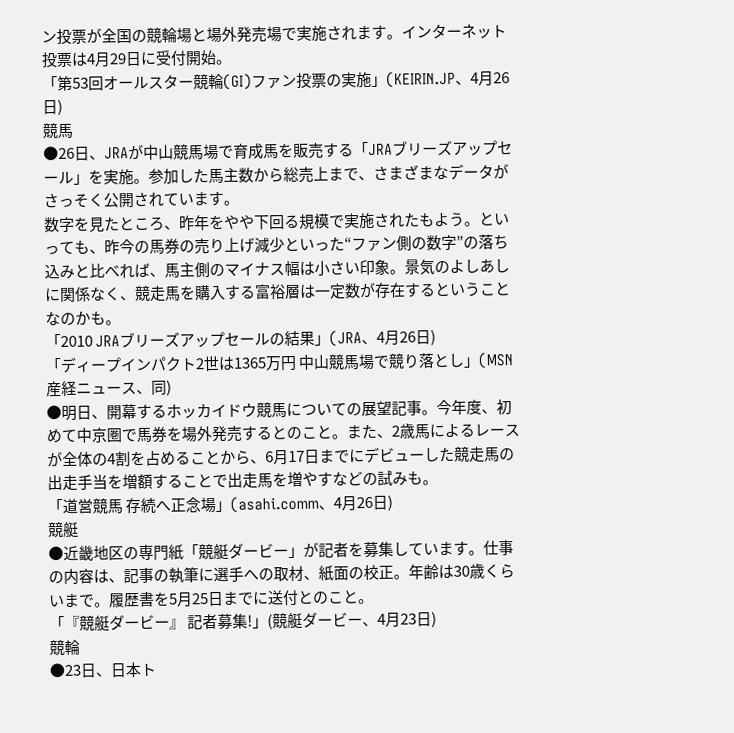ン投票が全国の競輪場と場外発売場で実施されます。インターネット投票は4月29日に受付開始。
「第53回オールスター競輪(GI)ファン投票の実施」(KEIRIN.JP、4月26日)
競馬
●26日、JRAが中山競馬場で育成馬を販売する「JRAブリーズアップセール」を実施。参加した馬主数から総売上まで、さまざまなデータがさっそく公開されています。
数字を見たところ、昨年をやや下回る規模で実施されたもよう。といっても、昨今の馬券の売り上げ減少といった“ファン側の数字”の落ち込みと比べれば、馬主側のマイナス幅は小さい印象。景気のよしあしに関係なく、競走馬を購入する富裕層は一定数が存在するということなのかも。
「2010 JRAブリーズアップセールの結果」(JRA、4月26日)
「ディープインパクト2世は1365万円 中山競馬場で競り落とし」(MSN産経ニュース、同)
●明日、開幕するホッカイドウ競馬についての展望記事。今年度、初めて中京圏で馬券を場外発売するとのこと。また、2歳馬によるレースが全体の4割を占めることから、6月17日までにデビューした競走馬の出走手当を増額することで出走馬を増やすなどの試みも。
「道営競馬 存続へ正念場」(asahi.comm、4月26日)
競艇
●近畿地区の専門紙「競艇ダービー」が記者を募集しています。仕事の内容は、記事の執筆に選手への取材、紙面の校正。年齢は30歳くらいまで。履歴書を5月25日までに送付とのこと。
「『競艇ダービー』 記者募集!」(競艇ダービー、4月23日)
競輪
●23日、日本ト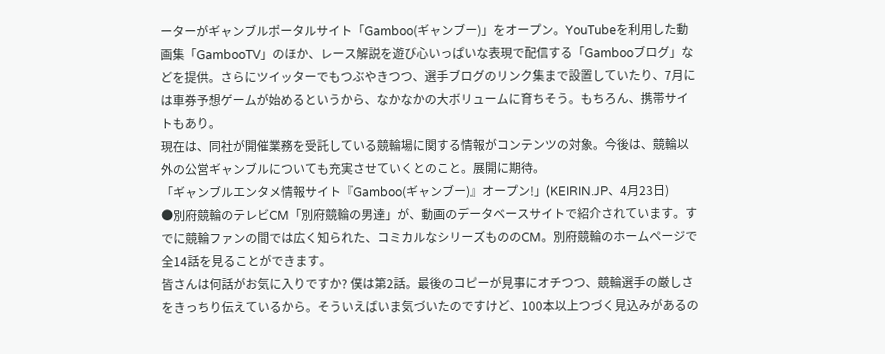ーターがギャンブルポータルサイト「Gamboo(ギャンブー)」をオープン。YouTubeを利用した動画集「GambooTV」のほか、レース解説を遊び心いっぱいな表現で配信する「Gambooブログ」などを提供。さらにツイッターでもつぶやきつつ、選手ブログのリンク集まで設置していたり、7月には車券予想ゲームが始めるというから、なかなかの大ボリュームに育ちそう。もちろん、携帯サイトもあり。
現在は、同社が開催業務を受託している競輪場に関する情報がコンテンツの対象。今後は、競輪以外の公営ギャンブルについても充実させていくとのこと。展開に期待。
「ギャンブルエンタメ情報サイト『Gamboo(ギャンブー)』オープン!」(KEIRIN.JP、4月23日)
●別府競輪のテレビCM「別府競輪の男達」が、動画のデータベースサイトで紹介されています。すでに競輪ファンの間では広く知られた、コミカルなシリーズもののCM。別府競輪のホームページで全14話を見ることができます。
皆さんは何話がお気に入りですか? 僕は第2話。最後のコピーが見事にオチつつ、競輪選手の厳しさをきっちり伝えているから。そういえばいま気づいたのですけど、100本以上つづく見込みがあるの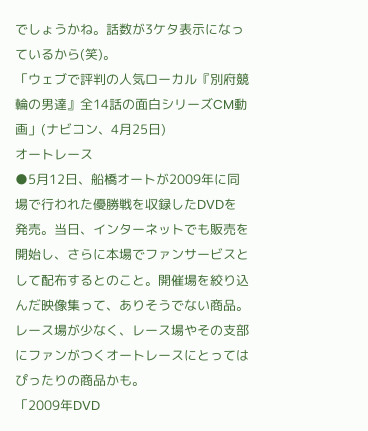でしょうかね。話数が3ケタ表示になっているから(笑)。
「ウェブで評判の人気ローカル『別府競輪の男達』全14話の面白シリーズCM動画」(ナビコン、4月25日)
オートレース
●5月12日、船橋オートが2009年に同場で行われた優勝戦を収録したDVDを発売。当日、インターネットでも販売を開始し、さらに本場でファンサービスとして配布するとのこと。開催場を絞り込んだ映像集って、ありそうでない商品。レース場が少なく、レース場やその支部にファンがつくオートレースにとってはぴったりの商品かも。
「2009年DVD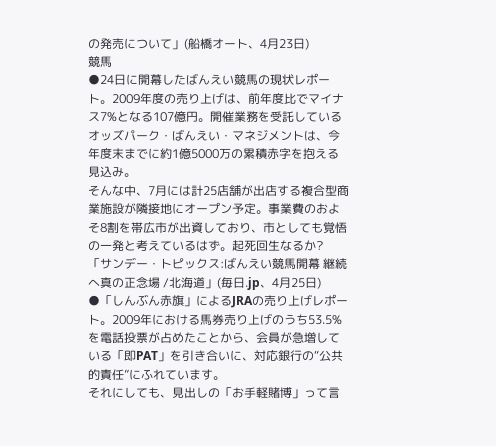の発売について」(船橋オート、4月23日)
競馬
●24日に開幕したばんえい競馬の現状レポート。2009年度の売り上げは、前年度比でマイナス7%となる107億円。開催業務を受託しているオッズパーク・ばんえい・マネジメントは、今年度末までに約1億5000万の累積赤字を抱える見込み。
そんな中、7月には計25店舗が出店する複合型商業施設が隣接地にオープン予定。事業費のおよそ8割を帯広市が出資しており、市としても覚悟の一発と考えているはず。起死回生なるか?
「サンデー・トピックス:ばんえい競馬開幕 継続へ真の正念場 /北海道」(毎日.jp、4月25日)
●「しんぶん赤旗」によるJRAの売り上げレポート。2009年における馬券売り上げのうち53.5%を電話投票が占めたことから、会員が急増している「即PAT」を引き合いに、対応銀行の“公共的責任”にふれています。
それにしても、見出しの「お手軽賭博」って言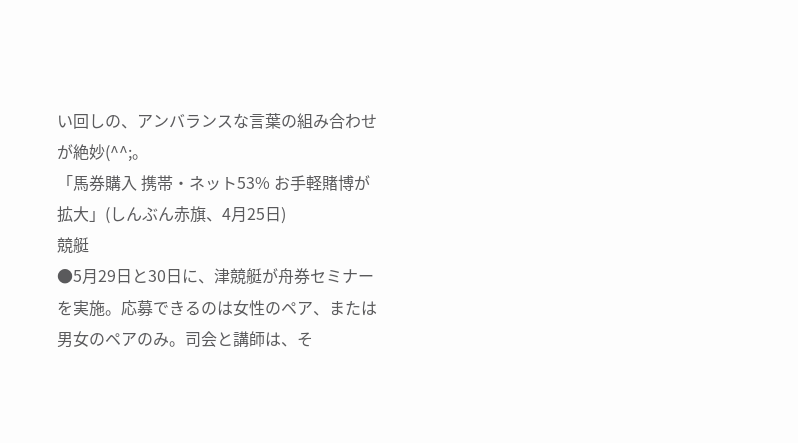い回しの、アンバランスな言葉の組み合わせが絶妙(^^;。
「馬券購入 携帯・ネット53% お手軽賭博が拡大」(しんぶん赤旗、4月25日)
競艇
●5月29日と30日に、津競艇が舟券セミナーを実施。応募できるのは女性のペア、または男女のペアのみ。司会と講師は、そ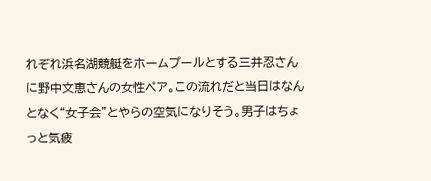れぞれ浜名湖競艇をホームプールとする三井忍さんに野中文恵さんの女性ペア。この流れだと当日はなんとなく“女子会”とやらの空気になりそう。男子はちょっと気疲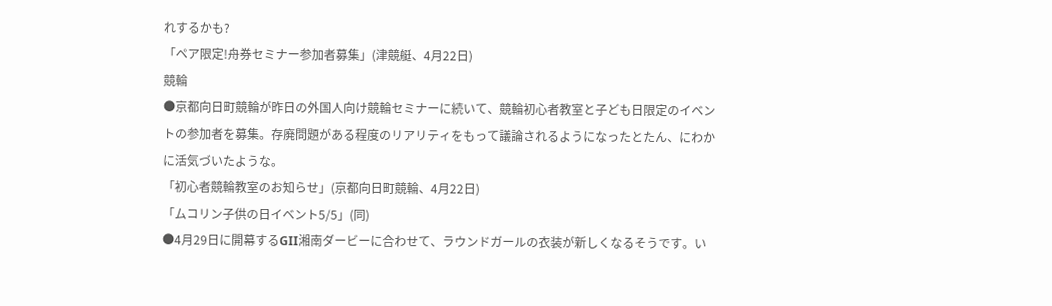れするかも?
「ペア限定!舟券セミナー参加者募集」(津競艇、4月22日)
競輪
●京都向日町競輪が昨日の外国人向け競輪セミナーに続いて、競輪初心者教室と子ども日限定のイベントの参加者を募集。存廃問題がある程度のリアリティをもって議論されるようになったとたん、にわかに活気づいたような。
「初心者競輪教室のお知らせ」(京都向日町競輪、4月22日)
「ムコリン子供の日イベント5/5」(同)
●4月29日に開幕するGII湘南ダービーに合わせて、ラウンドガールの衣装が新しくなるそうです。い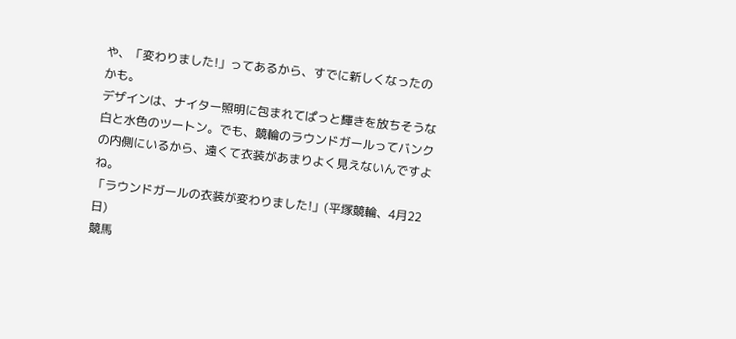や、「変わりました!」ってあるから、すでに新しくなったのかも。
デザインは、ナイター照明に包まれてぱっと輝きを放ちそうな白と水色のツートン。でも、競輪のラウンドガールってバンクの内側にいるから、遠くて衣装があまりよく見えないんですよね。
「ラウンドガールの衣装が変わりました!」(平塚競輪、4月22日)
競馬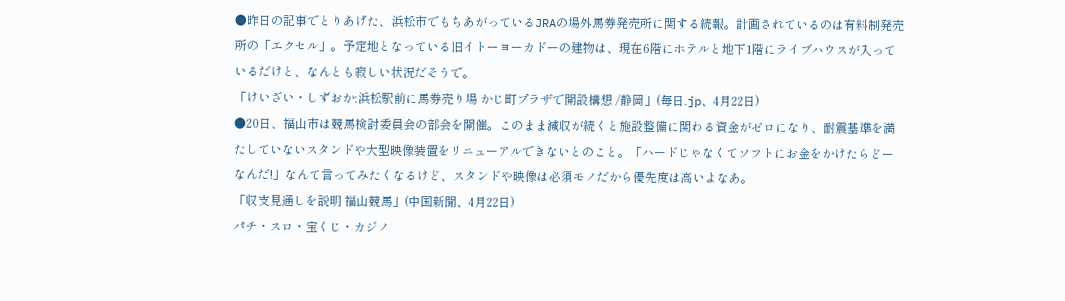●昨日の記事でとりあげた、浜松市でもちあがっているJRAの場外馬券発売所に関する続報。計画されているのは有料制発売所の「エクセル」。予定地となっている旧イトーヨーカドーの建物は、現在6階にホテルと地下1階にライブハウスが入っているだけと、なんとも寂しい状況だそうで。
「けいざい・しずおか:浜松駅前に馬券売り場 かじ町プラザで開設構想 /静岡」(毎日.jp、4月22日)
●20日、福山市は競馬検討委員会の部会を開催。このまま減収が続くと施設整備に関わる資金がゼロになり、耐震基準を満たしていないスタンドや大型映像装置をリニューアルできないとのこと。「ハードじゃなくてソフトにお金をかけたらどーなんだ!」なんて言ってみたくなるけど、スタンドや映像は必須モノだから優先度は高いよなあ。
「収支見通しを説明 福山競馬」(中国新聞、4月22日)
パチ・スロ・宝くじ・カジノ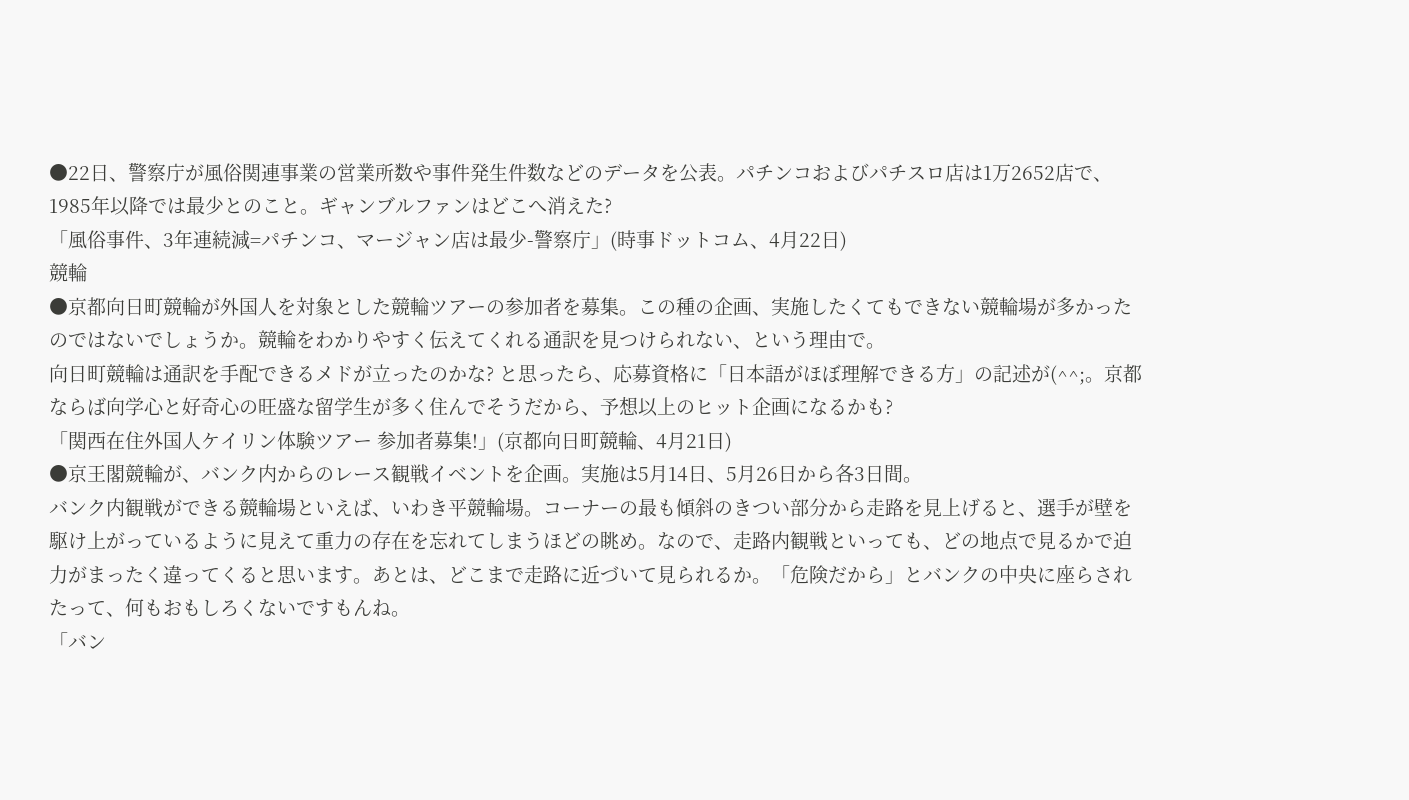●22日、警察庁が風俗関連事業の営業所数や事件発生件数などのデータを公表。パチンコおよびパチスロ店は1万2652店で、1985年以降では最少とのこと。ギャンブルファンはどこへ消えた?
「風俗事件、3年連続減=パチンコ、マージャン店は最少-警察庁」(時事ドットコム、4月22日)
競輪
●京都向日町競輪が外国人を対象とした競輪ツアーの参加者を募集。この種の企画、実施したくてもできない競輪場が多かったのではないでしょうか。競輪をわかりやすく伝えてくれる通訳を見つけられない、という理由で。
向日町競輪は通訳を手配できるメドが立ったのかな? と思ったら、応募資格に「日本語がほぼ理解できる方」の記述が(^^;。京都ならば向学心と好奇心の旺盛な留学生が多く住んでそうだから、予想以上のヒット企画になるかも?
「関西在住外国人ケイリン体験ツアー 参加者募集!」(京都向日町競輪、4月21日)
●京王閣競輪が、バンク内からのレース観戦イベントを企画。実施は5月14日、5月26日から各3日間。
バンク内観戦ができる競輪場といえば、いわき平競輪場。コーナーの最も傾斜のきつい部分から走路を見上げると、選手が壁を駆け上がっているように見えて重力の存在を忘れてしまうほどの眺め。なので、走路内観戦といっても、どの地点で見るかで迫力がまったく違ってくると思います。あとは、どこまで走路に近づいて見られるか。「危険だから」とバンクの中央に座らされたって、何もおもしろくないですもんね。
「バン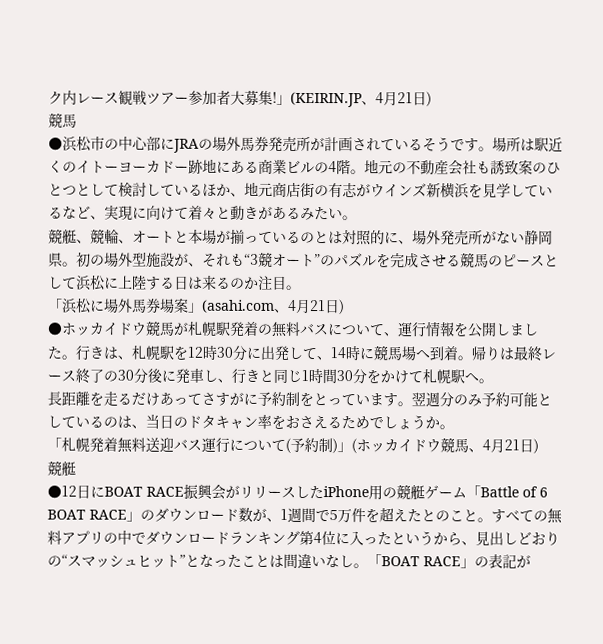ク内レース観戦ツアー参加者大募集!」(KEIRIN.JP、4月21日)
競馬
●浜松市の中心部にJRAの場外馬券発売所が計画されているそうです。場所は駅近くのイトーヨーカドー跡地にある商業ビルの4階。地元の不動産会社も誘致案のひとつとして検討しているほか、地元商店街の有志がウインズ新横浜を見学しているなど、実現に向けて着々と動きがあるみたい。
競艇、競輪、オートと本場が揃っているのとは対照的に、場外発売所がない静岡県。初の場外型施設が、それも“3競オート”のパズルを完成させる競馬のピースとして浜松に上陸する日は来るのか注目。
「浜松に場外馬券場案」(asahi.com、4月21日)
●ホッカイドウ競馬が札幌駅発着の無料バスについて、運行情報を公開しました。行きは、札幌駅を12時30分に出発して、14時に競馬場へ到着。帰りは最終レース終了の30分後に発車し、行きと同じ1時間30分をかけて札幌駅へ。
長距離を走るだけあってさすがに予約制をとっています。翌週分のみ予約可能としているのは、当日のドタキャン率をおさえるためでしょうか。
「札幌発着無料送迎バス運行について(予約制)」(ホッカイドウ競馬、4月21日)
競艇
●12日にBOAT RACE振興会がリリースしたiPhone用の競艇ゲーム「Battle of 6 BOAT RACE」のダウンロード数が、1週間で5万件を超えたとのこと。すべての無料アプリの中でダウンロードランキング第4位に入ったというから、見出しどおりの“スマッシュヒット”となったことは間違いなし。「BOAT RACE」の表記が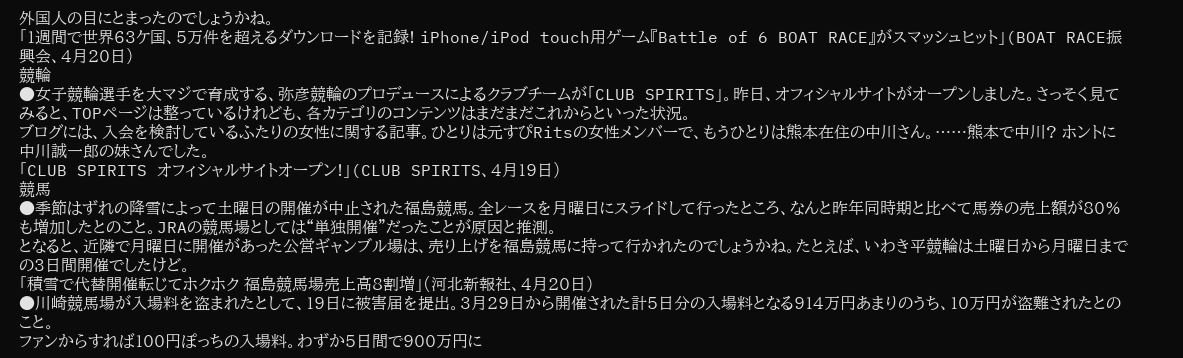外国人の目にとまったのでしょうかね。
「1週間で世界63ケ国、5万件を超えるダウンロードを記録! iPhone/iPod touch用ゲーム『Battle of 6 BOAT RACE』がスマッシュヒット」(BOAT RACE振興会、4月20日)
競輪
●女子競輪選手を大マジで育成する、弥彦競輪のプロデュースによるクラブチームが「CLUB SPIRITS」。昨日、オフィシャルサイトがオープンしました。さっそく見てみると、TOPページは整っているけれども、各カテゴリのコンテンツはまだまだこれからといった状況。
ブログには、入会を検討しているふたりの女性に関する記事。ひとりは元すぴRitsの女性メンバーで、もうひとりは熊本在住の中川さん。……熊本で中川? ホントに中川誠一郎の妹さんでした。
「CLUB SPIRITS オフィシャルサイトオープン!」(CLUB SPIRITS、4月19日)
競馬
●季節はずれの降雪によって土曜日の開催が中止された福島競馬。全レースを月曜日にスライドして行ったところ、なんと昨年同時期と比べて馬券の売上額が80%も増加したとのこと。JRAの競馬場としては“単独開催”だったことが原因と推測。
となると、近隣で月曜日に開催があった公営ギャンブル場は、売り上げを福島競馬に持って行かれたのでしょうかね。たとえば、いわき平競輪は土曜日から月曜日までの3日間開催でしたけど。
「積雪で代替開催転じてホクホク 福島競馬場売上高8割増」(河北新報社、4月20日)
●川崎競馬場が入場料を盗まれたとして、19日に被害届を提出。3月29日から開催された計5日分の入場料となる914万円あまりのうち、10万円が盗難されたとのこと。
ファンからすれば100円ぽっちの入場料。わずか5日間で900万円に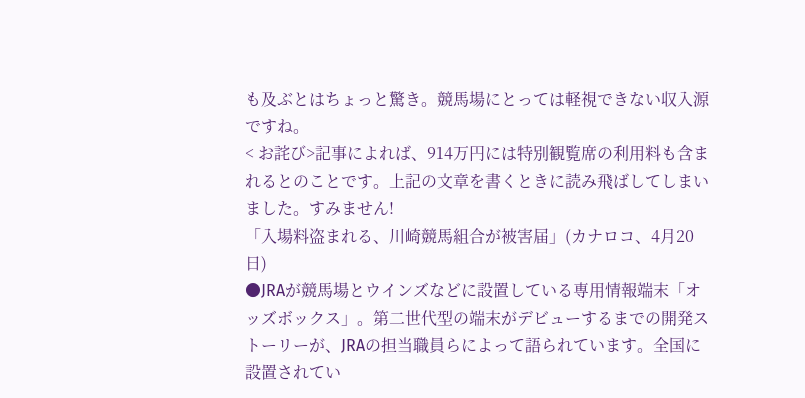も及ぶとはちょっと驚き。競馬場にとっては軽視できない収入源ですね。
< お詫び>記事によれば、914万円には特別観覧席の利用料も含まれるとのことです。上記の文章を書くときに読み飛ばしてしまいました。すみません!
「入場料盗まれる、川崎競馬組合が被害届」(カナロコ、4月20日)
●JRAが競馬場とウインズなどに設置している専用情報端末「オッズボックス」。第二世代型の端末がデビューするまでの開発ストーリーが、JRAの担当職員らによって語られています。全国に設置されてい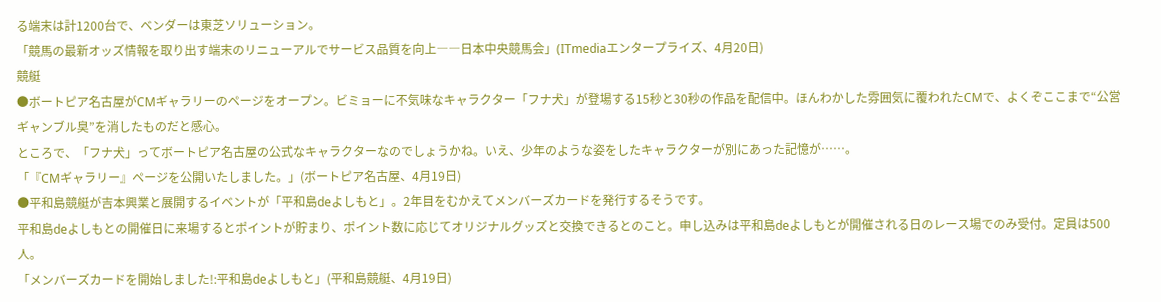る端末は計1200台で、ベンダーは東芝ソリューション。
「競馬の最新オッズ情報を取り出す端末のリニューアルでサービス品質を向上――日本中央競馬会」(ITmediaエンタープライズ、4月20日)
競艇
●ボートピア名古屋がCMギャラリーのページをオープン。ビミョーに不気味なキャラクター「フナ犬」が登場する15秒と30秒の作品を配信中。ほんわかした雰囲気に覆われたCMで、よくぞここまで“公営ギャンブル臭”を消したものだと感心。
ところで、「フナ犬」ってボートピア名古屋の公式なキャラクターなのでしょうかね。いえ、少年のような姿をしたキャラクターが別にあった記憶が……。
「『CMギャラリー』ページを公開いたしました。」(ボートピア名古屋、4月19日)
●平和島競艇が吉本興業と展開するイベントが「平和島deよしもと」。2年目をむかえてメンバーズカードを発行するそうです。
平和島deよしもとの開催日に来場するとポイントが貯まり、ポイント数に応じてオリジナルグッズと交換できるとのこと。申し込みは平和島deよしもとが開催される日のレース場でのみ受付。定員は500人。
「メンバーズカードを開始しました!:平和島deよしもと」(平和島競艇、4月19日)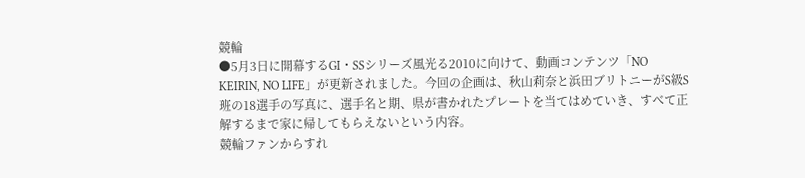競輪
●5月3日に開幕するGI・SSシリーズ風光る2010に向けて、動画コンテンツ「NO KEIRIN, NO LIFE」が更新されました。今回の企画は、秋山莉奈と浜田ブリトニーがS級S班の18選手の写真に、選手名と期、県が書かれたプレートを当てはめていき、すべて正解するまで家に帰してもらえないという内容。
競輪ファンからすれ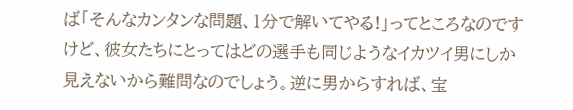ば「そんなカンタンな問題、1分で解いてやる!」ってところなのですけど、彼女たちにとってはどの選手も同じようなイカツイ男にしか見えないから難問なのでしょう。逆に男からすれば、宝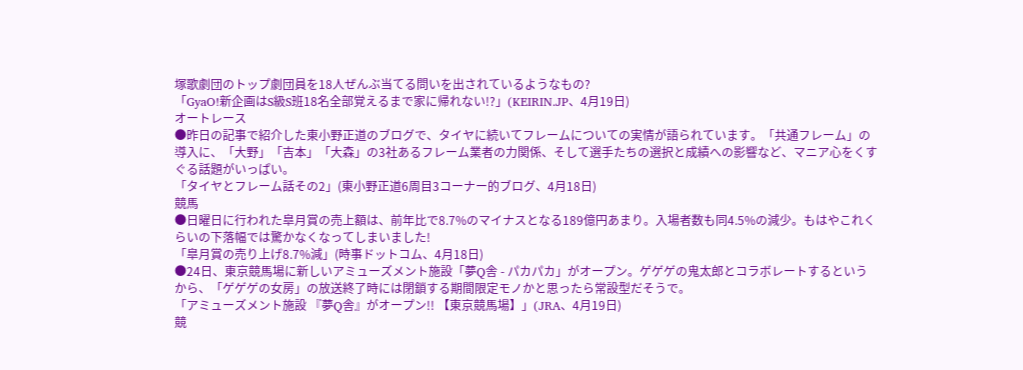塚歌劇団のトップ劇団員を18人ぜんぶ当てる問いを出されているようなもの?
「GyaO!新企画はS級S班18名全部覚えるまで家に帰れない!?」(KEIRIN.JP、4月19日)
オートレース
●昨日の記事で紹介した東小野正道のブログで、タイヤに続いてフレームについての実情が語られています。「共通フレーム」の導入に、「大野」「吉本」「大森」の3社あるフレーム業者の力関係、そして選手たちの選択と成績への影響など、マニア心をくすぐる話題がいっぱい。
「タイヤとフレーム話その2」(東小野正道6周目3コーナー的ブログ、4月18日)
競馬
●日曜日に行われた皐月賞の売上額は、前年比で8.7%のマイナスとなる189億円あまり。入場者数も同4.5%の減少。もはやこれくらいの下落幅では驚かなくなってしまいました!
「皐月賞の売り上げ8.7%減」(時事ドットコム、4月18日)
●24日、東京競馬場に新しいアミューズメント施設「夢Q舎 - パカパカ」がオープン。ゲゲゲの鬼太郎とコラボレートするというから、「ゲゲゲの女房」の放送終了時には閉鎖する期間限定モノかと思ったら常設型だそうで。
「アミューズメント施設 『夢Q舎』がオープン!! 【東京競馬場】」(JRA、4月19日)
競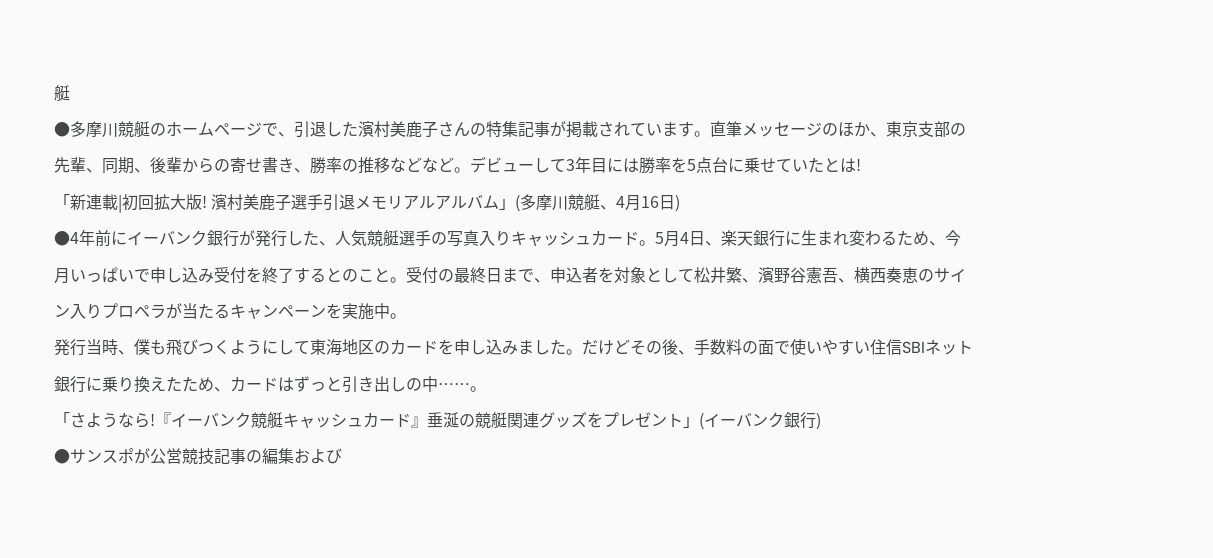艇
●多摩川競艇のホームページで、引退した濱村美鹿子さんの特集記事が掲載されています。直筆メッセージのほか、東京支部の先輩、同期、後輩からの寄せ書き、勝率の推移などなど。デビューして3年目には勝率を5点台に乗せていたとは!
「新連載|初回拡大版! 濱村美鹿子選手引退メモリアルアルバム」(多摩川競艇、4月16日)
●4年前にイーバンク銀行が発行した、人気競艇選手の写真入りキャッシュカード。5月4日、楽天銀行に生まれ変わるため、今月いっぱいで申し込み受付を終了するとのこと。受付の最終日まで、申込者を対象として松井繁、濱野谷憲吾、横西奏恵のサイン入りプロペラが当たるキャンペーンを実施中。
発行当時、僕も飛びつくようにして東海地区のカードを申し込みました。だけどその後、手数料の面で使いやすい住信SBIネット銀行に乗り換えたため、カードはずっと引き出しの中……。
「さようなら!『イーバンク競艇キャッシュカード』垂涎の競艇関連グッズをプレゼント」(イーバンク銀行)
●サンスポが公営競技記事の編集および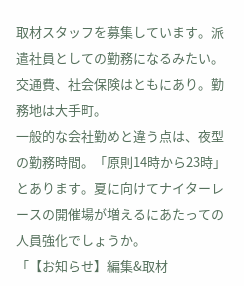取材スタッフを募集しています。派遣社員としての勤務になるみたい。交通費、社会保険はともにあり。勤務地は大手町。
一般的な会社勤めと違う点は、夜型の勤務時間。「原則14時から23時」とあります。夏に向けてナイターレースの開催場が増えるにあたっての人員強化でしょうか。
「【お知らせ】編集&取材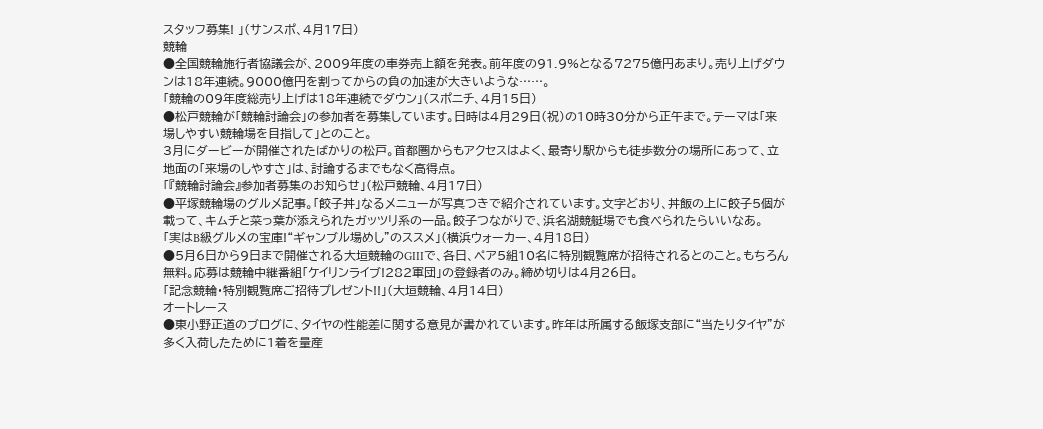スタッフ募集! 」(サンスポ、4月17日)
競輪
●全国競輪施行者協議会が、2009年度の車券売上額を発表。前年度の91.9%となる7275億円あまり。売り上げダウンは18年連続。9000億円を割ってからの負の加速が大きいような……。
「競輪の09年度総売り上げは18年連続でダウン」(スポニチ、4月15日)
●松戸競輪が「競輪討論会」の参加者を募集しています。日時は4月29日(祝)の10時30分から正午まで。テーマは「来場しやすい競輪場を目指して」とのこと。
3月にダービーが開催されたばかりの松戸。首都圏からもアクセスはよく、最寄り駅からも徒歩数分の場所にあって、立地面の「来場のしやすさ」は、討論するまでもなく高得点。
「『競輪討論会』参加者募集のお知らせ」(松戸競輪、4月17日)
●平塚競輪場のグルメ記事。「餃子丼」なるメニューが写真つきで紹介されています。文字どおり、丼飯の上に餃子5個が載って、キムチと菜っ葉が添えられたガッツリ系の一品。餃子つながりで、浜名湖競艇場でも食べられたらいいなあ。
「実はB級グルメの宝庫!“ギャンブル場めし”のススメ」(横浜ウォーカー、4月18日)
●5月6日から9日まで開催される大垣競輪のGIIIで、各日、ペア5組10名に特別観覧席が招待されるとのこと。もちろん無料。応募は競輪中継番組「ケイリンライブ!282軍団」の登録者のみ。締め切りは4月26日。
「記念競輪・特別観覧席ご招待プレゼント!!」(大垣競輪、4月14日)
オートレース
●東小野正道のブログに、タイヤの性能差に関する意見が書かれています。昨年は所属する飯塚支部に“当たりタイヤ”が多く入荷したために1着を量産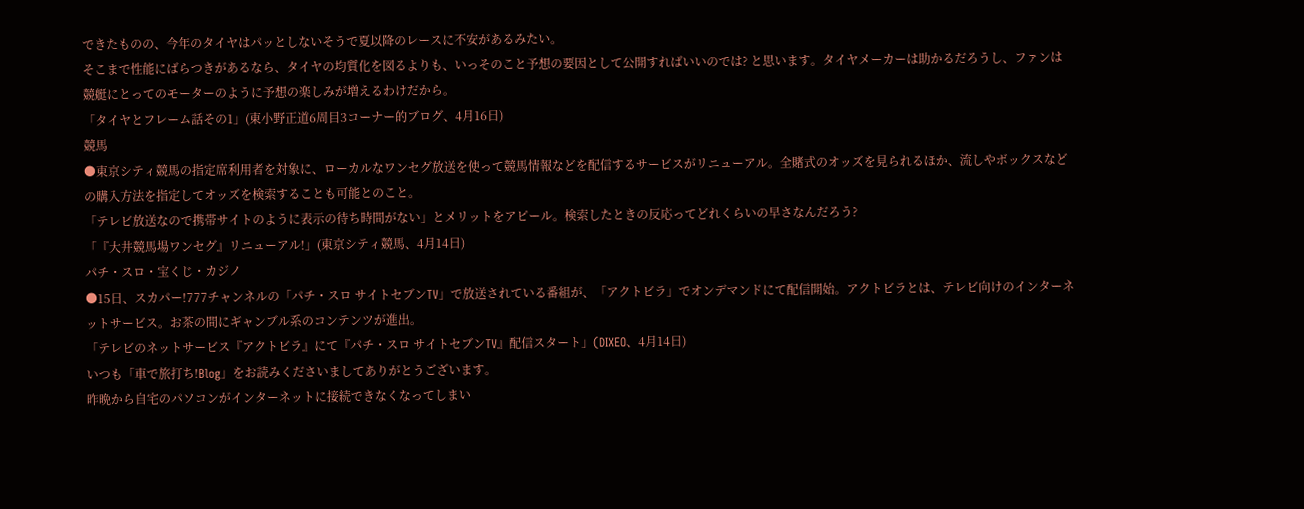できたものの、今年のタイヤはパッとしないそうで夏以降のレースに不安があるみたい。
そこまで性能にばらつきがあるなら、タイヤの均質化を図るよりも、いっそのこと予想の要因として公開すればいいのでは? と思います。タイヤメーカーは助かるだろうし、ファンは競艇にとってのモーターのように予想の楽しみが増えるわけだから。
「タイヤとフレーム話その1」(東小野正道6周目3コーナー的ブログ、4月16日)
競馬
●東京シティ競馬の指定席利用者を対象に、ローカルなワンセグ放送を使って競馬情報などを配信するサービスがリニューアル。全賭式のオッズを見られるほか、流しやボックスなどの購入方法を指定してオッズを検索することも可能とのこと。
「テレビ放送なので携帯サイトのように表示の待ち時間がない」とメリットをアピール。検索したときの反応ってどれくらいの早さなんだろう?
「『大井競馬場ワンセグ』リニューアル!」(東京シティ競馬、4月14日)
パチ・スロ・宝くじ・カジノ
●15日、スカパー!777チャンネルの「パチ・スロ サイトセブンTV」で放送されている番組が、「アクトビラ」でオンデマンドにて配信開始。アクトビラとは、テレビ向けのインターネットサービス。お茶の間にギャンブル系のコンテンツが進出。
「テレビのネットサービス『アクトビラ』にて『パチ・スロ サイトセブンTV』配信スタート」(DIXEO、4月14日)
いつも「車で旅打ち!Blog」をお読みくださいましてありがとうございます。
昨晩から自宅のパソコンがインターネットに接続できなくなってしまい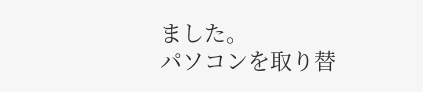ました。
パソコンを取り替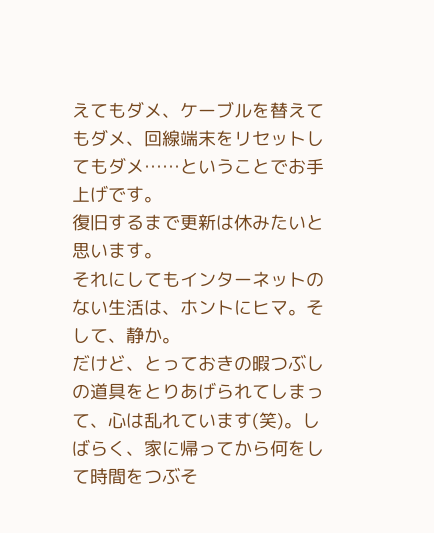えてもダメ、ケーブルを替えてもダメ、回線端末をリセットしてもダメ……ということでお手上げです。
復旧するまで更新は休みたいと思います。
それにしてもインターネットのない生活は、ホントにヒマ。そして、静か。
だけど、とっておきの暇つぶしの道具をとりあげられてしまって、心は乱れています(笑)。しばらく、家に帰ってから何をして時間をつぶそ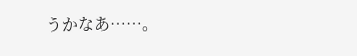うかなあ……。